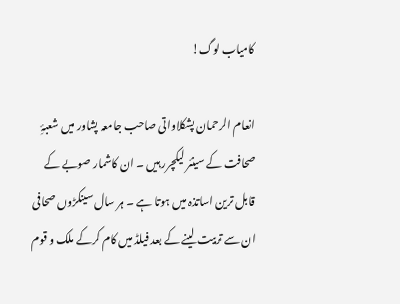کامیاب لوگ!

انعام الرحمان پشکلاواتی صاحب جامعہ پشاور میں شعبۂِ صحافت کے سینئر لیکچرر ہیں ۔ ان کاشمار صوبے کے قابل ترین اساتذہ میں ہوتا ہے ۔ ہر سال سینکڑوں صحافی ان سے تربیت لینے کے بعد فیلڈ میں کام کرکے ملک و قوم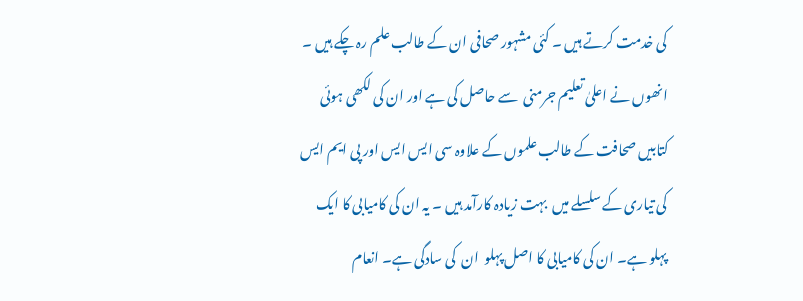کی خدمت کرتے ہیں ۔ کئی مشہور صحافی ان کے طالب علم رہ چکے ہیں ۔ انھوں نے اعلیٰ تعلیم جرمنی  سے حاصل کی ہے اور ان کی لکھی ہوئی کتابیں صحافت کے طالب علموں کے علاوہ سی ایس ایس اور پی ایم ایس کی تیاری کے سلسلے میں  بہت زیادہ کارآمد ہیں ۔ یہ ان کی کامیابی کا ایک پہلو ہے۔ ان کی کامیابی کا اصل پہلو  ان  کی سادگی ہے۔ انعام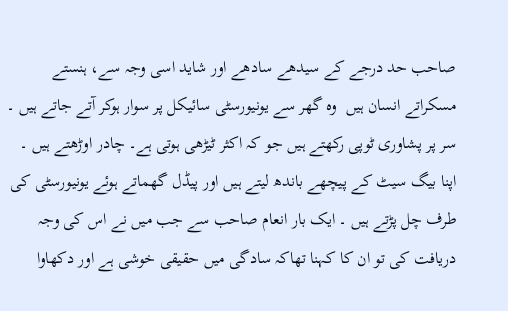صاحب حد درجے کے سیدھے سادھے اور شاید اسی وجہ سے، ہنستے مسکراتے انسان ہیں  وہ گھر سے یونیورسٹی سائیکل پر سوار ہوکر آتے جاتے ہیں ۔ سر پر پشاوری ٹوپی رکھتے ہیں جو کہ اکثر ٹیڑھی ہوتی ہے۔ چادر اوڑھتے ہیں ۔ اپنا بیگ سیٹ کے پیچھے باندھ لیتے ہیں اور پیڈل گھماتے ہوئے یونیورسٹی کی طرف چل پڑتے ہیں ۔ ایک بار انعام صاحب سے جب میں نے اس کی وجہ دریافت کی تو ان کا کہنا تھاکہ سادگی میں حقیقی خوشی ہے اور دکھاوا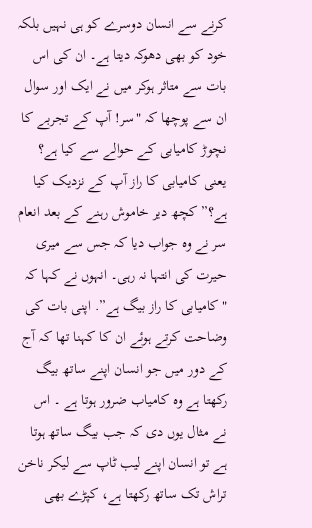کرنے سے انسان دوسرے کو ہی نہیں بلکہ خود کو بھی دھوکہ دیتا ہے۔ ان کی اس بات سے متاثر ہوکر میں نے ایک اور سوال ان سے پوچھا کہ "سر! آپ کے تجربے کا نچوڑ کامیابی کے حوالے سے کیا ہے؟ یعنی کامیابی کا راز آپ کے نزدیک کیا ہے؟” کچھ دیر خاموش رہنے کے بعد انعام سر نے وہ جواب دیا کہ جس سے میری حیرت کی انتہا نہ رہی۔ انہوں نے کہا کہ "کامیابی کا راز بیگ ہے”. اپنی بات کی وضاحت کرتے ہوئے ان کا کہنا تھا کہ آج کے دور میں جو انسان اپنے ساتھ بیگ رکھتا ہے وہ کامیاب ضرور ہوتا ہے ۔ اس نے مثال یوں دی کہ جب بیگ ساتھ ہوتا ہے تو انسان اپنے لیب ٹاپ سے لیکر ناخن تراش تک ساتھ رکھتا ہے، کپڑے بھی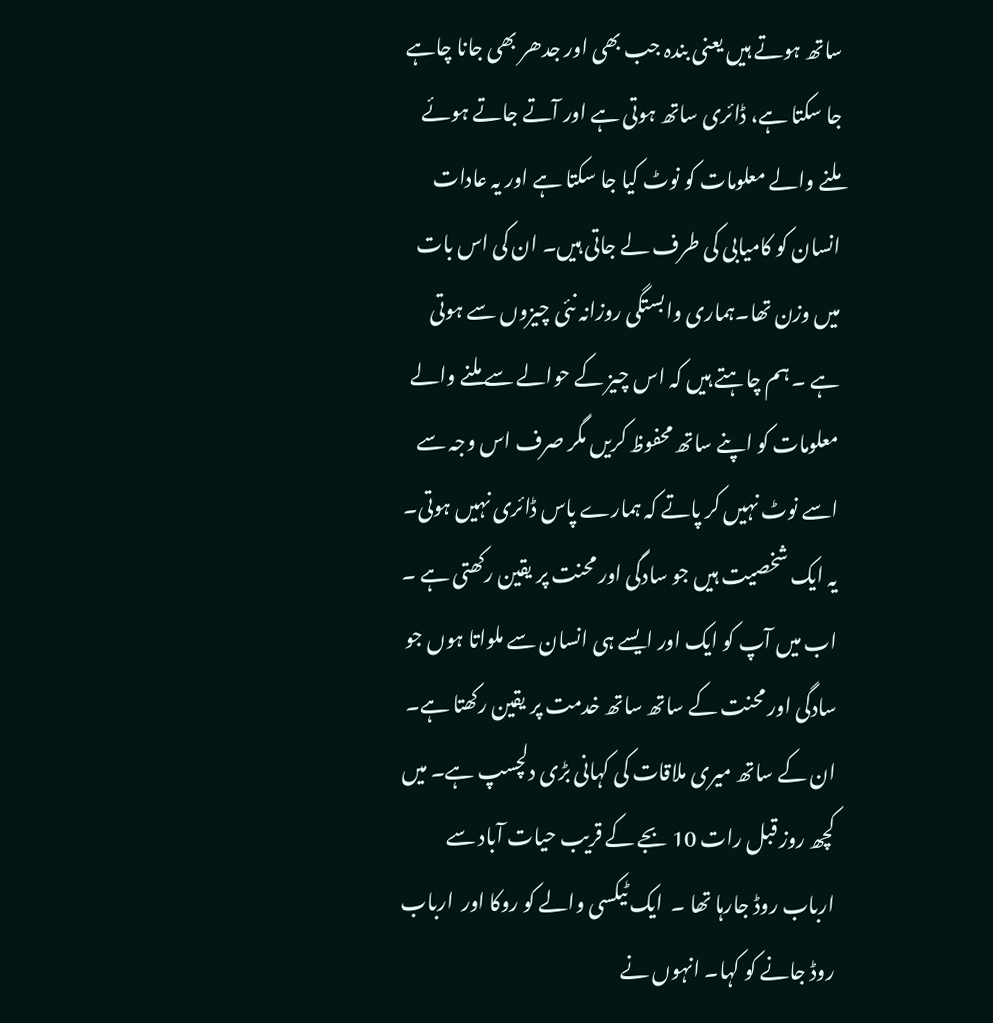ساتھ ہوتے ہیں یعنی بندہ جب بھی اور جدھر بھی جانا چاہے جا سکتا ہے، ڈائری ساتھ ہوتی ہے اور آتے جاتے ہوئے ملنے والے معلومات کو نوٹ کیا جا سکتا ہے اور یہ عادات انسان کو کامیابی کی طرف لے جاتی ہیں۔ ان کی اس بات میں وزن تھا۔ہماری وابستگی روزانہ نئی چیزوں سے ہوتی ہے ۔ ہم چاہتے ہیں کہ اس چیز کے حوالے سے ملنے والے معلومات کو اپنے ساتھ محفوظ کریں مگر صرف اس وجہ سے اسے نوٹ نہیں کر پاتے کہ ہمارے پاس ڈائری نہیں ہوتی۔ یہ ایک شخصیت ہیں جو سادگی اور محنت پر یقین رکھتی ہے ۔ اب میں آپ کو ایک اور ایسے ہی انسان سے ملواتا ہوں جو سادگی اور محنت کے ساتھ ساتھ خدمت پر یقین رکھتا ہے۔ ان کے ساتھ میری ملاقات کی کہانی بڑی دلچسپ ہے۔ میں کچھ روز قبل رات 10 بجے کے قریب حیات آباد سے ارباب روڈ جارہا تھا ۔  ایک ٹیکسی والے کو روکا اور  ارباب روڈ جانے کو کہا۔ انہوں نے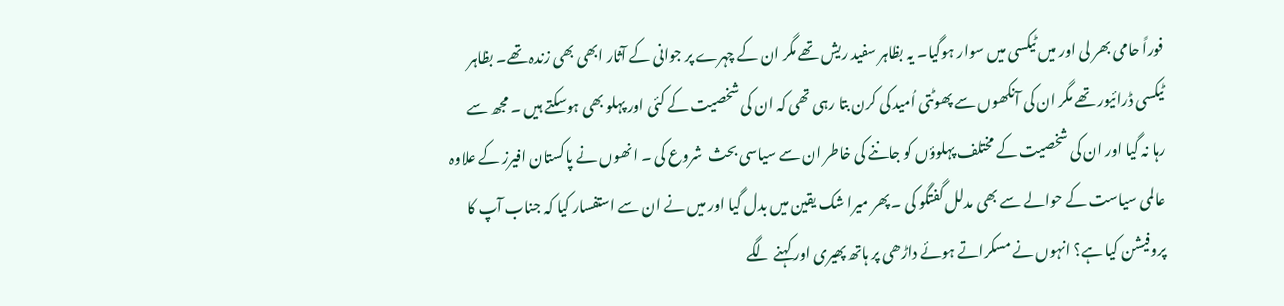فوراً حامی بھر لی اور میں ٹیکسی میں سوار ہوگیا۔ یہ بظاہر سفید ریش تھے مگر ان کے چہرے پر جوانی کے آثار ابھی بھی زندہ تھے۔ بظاہر ٹیکسی ڈرائیور تھے مگر ان کی آنکھوں سے پھوٹتی اُمید کی کرن بتا رہی تھی کہ ان کی شخصیت کے کئی اور پہلو بھی ہوسکتے ہیں ۔ مجھ سے رہا نہ گیا اور ان کی شخصیت کے مختلف پہلوؤں کو جاننے کی خاطر ان سے سیاسی بحث  شروع کی ۔ انھوں نے پاکستان افیرز کے علاوہ عالمی سیاست کے حوالے سے بھی مدلل گفتگو کی ۔ پھر میرا شک یقین میں بدل گیا اور میں نے ان سے استفسار کیا کہ جناب آپ کا پروفیشن کیا ہے؟ انہوں نے مسکراتے ہوئے داڑھی پر ہاتھ پھیری اور کہنے لگے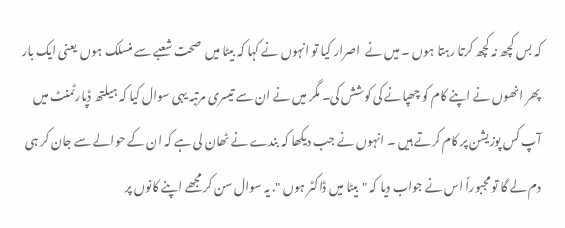کہ بس کچھ نہ کچھ کرتا رہتا ہوں ۔ میں نے  اصرار کیا تو انہوں نے کہا کہ بیٹا میں  صحت شعبے سے منسلک ہوں  یعنی ایک بار پھر انھوں نے اپنے کام کو چھپانے کی کوشش کی۔ مگر میں نے ان سے تیسری مرتبہ یہی سوال کیا کہ ہیلتھ ڈپارٹمنٹ میں آپ کس پوزیشن پر کام کرتے ہیں ۔ انہوں نے جب دیکھا کہ بندے نے ٹھان لی ہے کہ ان کے حوالے سے جان کر ہی دم لے گا تو مجبوراً اس نے جواب دیا کہ "بیٹا میں ڈاکٹر ہوں ". یہ سوال سن کر مجھے اپنے کانوں پر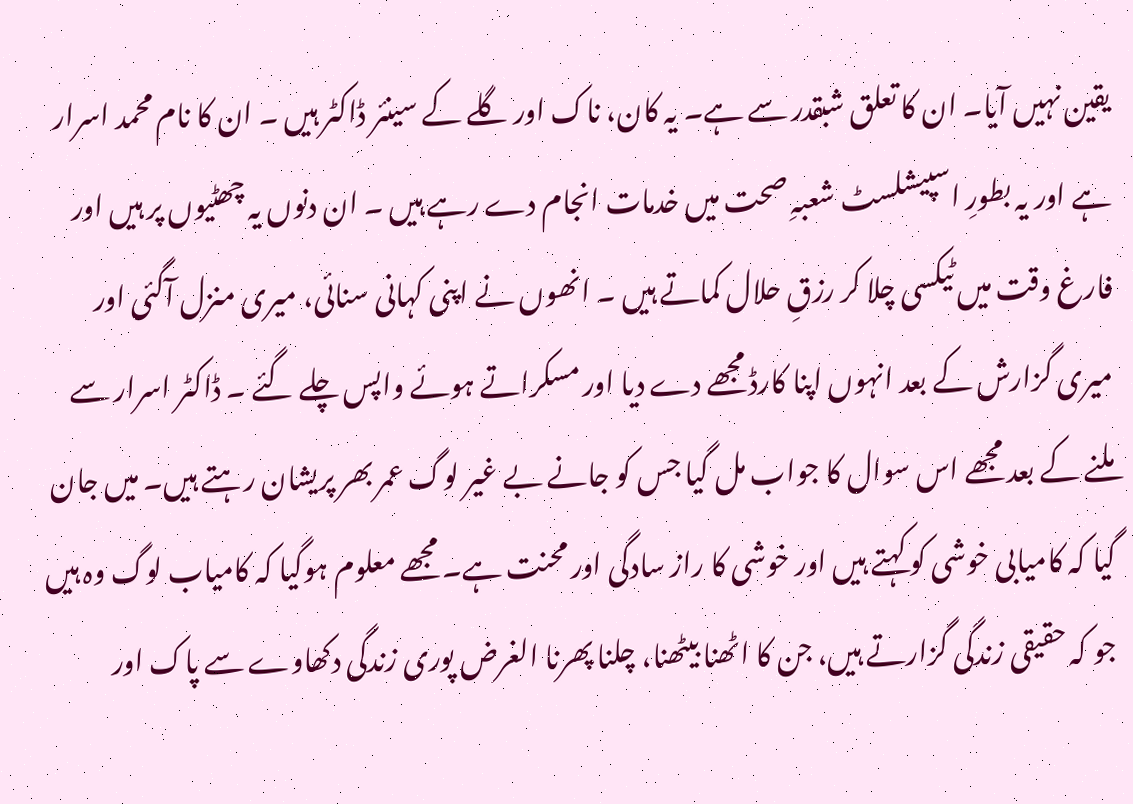یقین نہیں آیا۔ ان کا تعلق شبقدر سے ہے۔ یہ کان، ناک اور گلے کے سینئر ڈاکٹر ہیں ۔ ان کا نام محمد اسرار ہے اور یہ بطورِ اسپیشلسٹ شعبہِ صحت میں خدمات انجام دے رہے ہیں ۔ ان دنوں یہ چھٹیوں پر ہیں اور فارغ وقت میں ٹیکسی چلا کر رزقِ حلال کماتے ہیں ۔ انھوں نے اپنی کہانی سنائی، میری منزل آگئی اور میری گزارش کے بعد انہوں اپنا کارڈ مجھے دے دیا اور مسکراتے ہوئے واپس چلے گئے ۔ ڈاکٹر اسرار سے ملنے کے بعد مجھے اس سوال کا جواب مل گیا جس کو جانے بے غیر لوگ عمر بھر پریشان رہتے ہیں۔ میں جان گیا کہ کامیابی خوشی کو کہتے ہیں اور خوشی کا راز سادگی اور محنت ہے۔ مجھے معلوم ہوگیا کہ کامیاب لوگ وہ ہیں جو کہ حقیقی زندگی گزارتے ہیں، جن کا اٹھنا بیٹھنا، چلنا پھرنا الغرض پوری زندگی دکھاوے سے پاک اور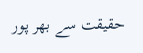حقیقت سے بھر پور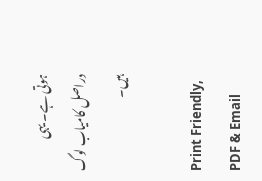ہوتی ہے۔ یہی دراصل کامیاب لوگ ہیں۔

Print Friendly, PDF & Email